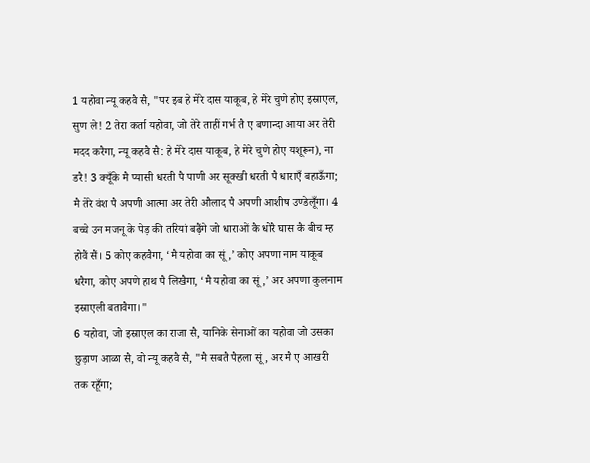1 यहोवा न्यू कहवै सै, "पर इब हे मेरे दास याकूब, हे मेरे चुणे होए इस्राएल, सुण ले! 2 तेरा कर्ता यहोवा, जो तेरे ताहीं गर्भ तै ए बणान्दा आया अर तेरी मदद करैगा, न्यू कहवै सै: हे मेरे दास याकूब, हे मेरे चुणे होए यशूरून), ना डरै! 3 क्यूँके मै प्यासी धरती पै पाणी अर सूक्खी धरती पै धाराएँ बहाऊँगा; मै तेरे वंश पै अपणी आत्मा अर तेरी औलाद पै अपणी आशीष उण्डेलूँगा। 4 बच्चे उन मजनू के पेड़ की तरियां बढ़ैंगे जो धाराओं कै धोरै घास कै बीच म्ह होवैं सैं। 5 कोए कहवैगा, ‘मै यहोवा का सूं,’ कोए अपणा नाम याकूब धरैगा, कोए अपणे हाथ पै लिखैगा, ‘मै यहोवा का सूं,’ अर अपणा कुलनाम इस्राएली बतावैगा।"
6 यहोवा, जो इस्राएल का राजा सै, यानिके सेनाओं का यहोवा जो उसका छुड़ाण आळा सै, वो न्यू कहवै सै, "मै सबतै पैहला सूं, अर मै ए आखरी तक रहूँगा;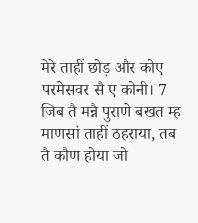मेरे ताहीं छोड़ और कोए परमेसवर सै ए कोनी। 7 जिब तै मन्नै पुराणे बखत म्ह माणसां ताहीं ठहराया, तब तै कौण होया जो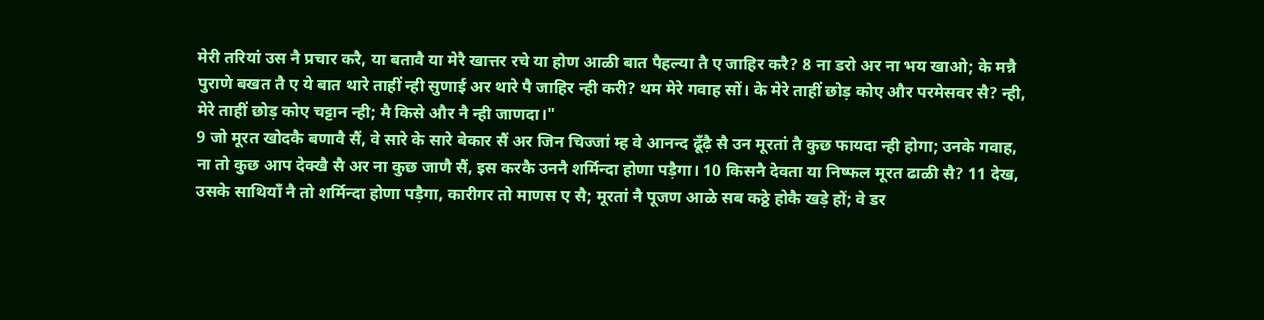मेरी तरियां उस नै प्रचार करै, या बतावै या मेरै खात्तर रचे या होण आळी बात पैहल्या तै ए जाहिर करै? 8 ना डरो अर ना भय खाओ; के मन्नै पुराणे बखत तै ए ये बात थारे ताहीं न्ही सुणाई अर थारे पै जाहिर न्ही करी? थम मेरे गवाह सों। के मेरे ताहीं छोड़ कोए और परमेसवर सै? न्ही, मेरे ताहीं छोड़ कोए चट्टान न्ही; मै किसे और नै न्ही जाणदा।"
9 जो मूरत खोदकै बणावै सैं, वे सारे के सारे बेकार सैं अर जिन चिज्जां म्ह वे आनन्द ढूँढ़ै सै उन मूरतां तै कुछ फायदा न्ही होगा; उनके गवाह, ना तो कुछ आप देक्खै सै अर ना कुछ जाणै सैं, इस करकै उननै शर्मिन्दा होणा पड़ैगा। 10 किसनै देवता या निष्फल मूरत ढाळी सै? 11 देख, उसके साथियाँ नै तो शर्मिन्दा होणा पड़ैगा, कारीगर तो माणस ए सै; मूरतां नै पूजण आळे सब कठ्ठे होकै खड़े हों; वे डर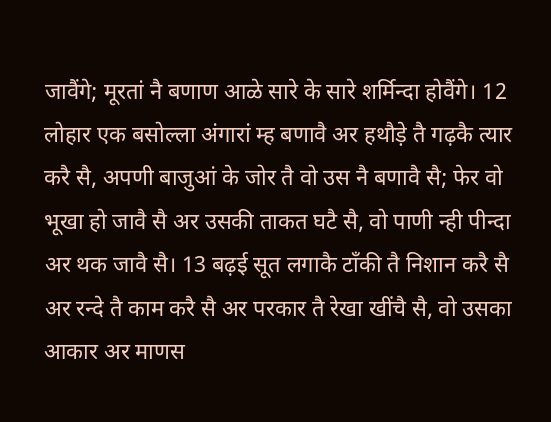जावैंगे; मूरतां नै बणाण आळे सारे के सारे शर्मिन्दा होवैंगे। 12 लोहार एक बसोल्ला अंगारां म्ह बणावै अर हथौड़े तै गढ़कै त्यार करै सै, अपणी बाजुआं के जोर तै वो उस नै बणावै सै; फेर वो भूखा हो जावै सै अर उसकी ताकत घटै सै, वो पाणी न्ही पीन्दा अर थक जावै सै। 13 बढ़ई सूत लगाकै टाँकी तै निशान करै सै अर रन्दे तै काम करै सै अर परकार तै रेखा खींचै सै, वो उसका आकार अर माणस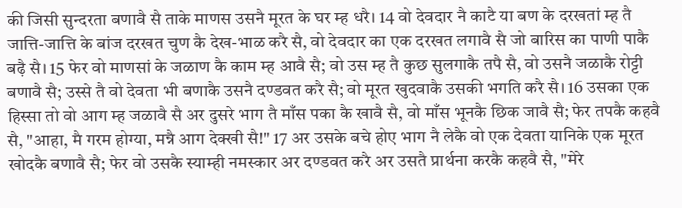की जिसी सुन्दरता बणावै सै ताके माणस उसनै मूरत के घर म्ह धरै। 14 वो देवदार नै काटै या बण के दरखतां म्ह तै जात्ति-जात्ति के बांज दरखत चुण कै देख-भाळ करै सै, वो देवदार का एक दरखत लगावै सै जो बारिस का पाणी पाकै बढ़ै सै। 15 फेर वो माणसां के जळाण कै काम म्ह आवै सै; वो उस म्ह तै कुछ सुलगाकै तपै सै, वो उसनै जळाकै रोट्टी बणावै सै; उस्से तै वो देवता भी बणाकै उसनै दण्डवत करै सै; वो मूरत खुदवाकै उसकी भगति करै सै। 16 उसका एक हिस्सा तो वो आग म्ह जळावै सै अर दुसरे भाग तै माँस पका कै खावै सै, वो माँस भूनकै छिक जावै सै; फेर तपकै कहवै सै, "आहा, मै गरम होग्या, मन्नै आग देक्खी सै!" 17 अर उसके बचे होए भाग नै लेकै वो एक देवता यानिके एक मूरत खोदकै बणावै सै; फेर वो उसकै स्याम्ही नमस्कार अर दण्डवत करै अर उसतै प्रार्थना करकै कहवै सै, "मेरे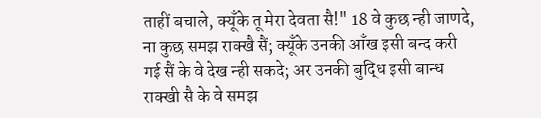ताहीं बचाले, क्यूँके तू मेरा देवता सै!" 18 वे कुछ न्ही जाणदे, ना कुछ समझ राक्खै सैं; क्यूँके उनकी आँख इसी बन्द करी गई सैं के वे देख न्ही सकदे; अर उनकी बुद्धि इसी बान्ध राक्खी सै के वे समझ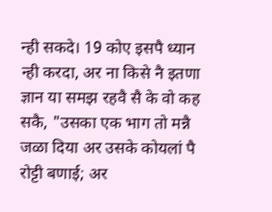न्ही सकदे। 19 कोए इसपै ध्यान न्ही करदा, अर ना किसे नै इतणा ज्ञान या समझ रहवै सै के वो कह सकै, "उसका एक भाग तो मन्नै जळा दिया अर उसके कोयलां पै रोट्टी बणाई; अर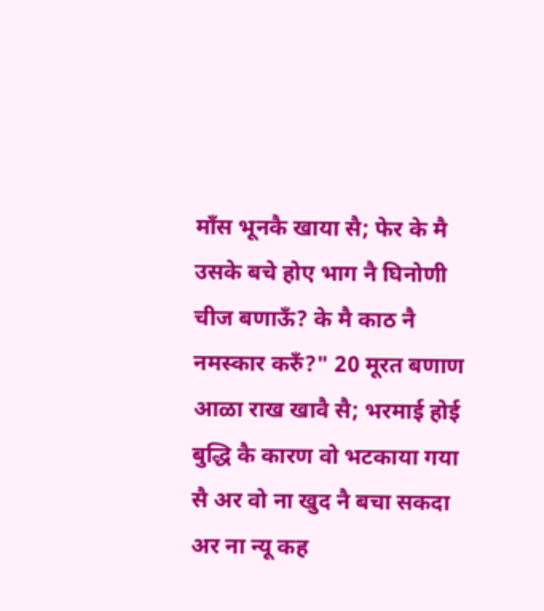माँस भूनकै खाया सै; फेर के मै उसके बचे होए भाग नै घिनोणी चीज बणाऊँ? के मै काठ नै नमस्कार करुँ?" 20 मूरत बणाण आळा राख खावै सै; भरमाई होई बुद्धि कै कारण वो भटकाया गया सै अर वो ना खुद नै बचा सकदा अर ना न्यू कह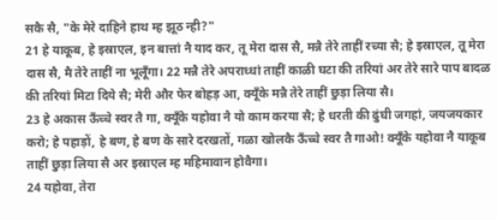सकै सै, "के मेरे दाहिने हाथ म्ह झूठ न्ही?"
21 हे याकूब, हे इस्राएल, इन बात्तां नै याद कर, तू मेरा दास सै, मन्नै तेरे ताहीं रच्या सै; हे इस्राएल, तू मेरा दास सै, मै तेरे ताहीं ना भूलूँगा। 22 मन्नै तेरे अपराध्धां ताहीं काळी घटा की तरियां अर तेरे सारे पाप बादळ की तरियां मिटा दिये सै; मेरी और फेर बोहड़ आ, क्यूँके मन्नै तेरे ताहीं छुड़ा लिया सै।
23 हे अकास ऊँच्चे स्वर तै गा, क्यूँके यहोवा नै यो काम करया सै; हे धरती की ढुंघी जगहां, जयजयकार करो; हे पहाड़ों, हे बण, हे बण के सारे दरखतों, गळा खोलकै ऊँच्चे स्वर तै गाओ! क्यूँके यहोवा नै याकूब ताहीं छुड़ा लिया सै अर इस्राएल म्ह महिमावान होवैगा।
24 यहोवा, तेरा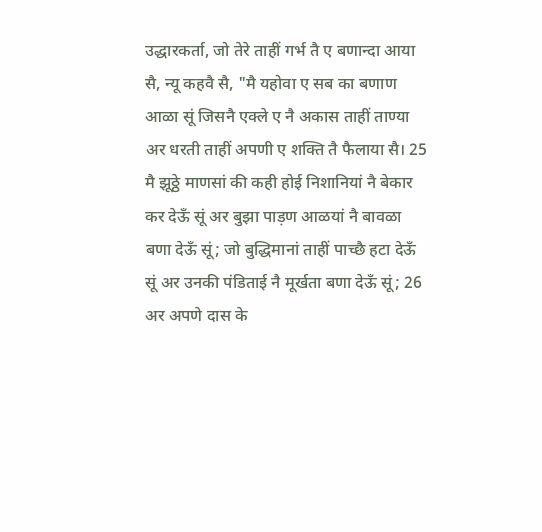उद्धारकर्ता, जो तेरे ताहीं गर्भ तै ए बणान्दा आया सै, न्यू कहवै सै, "मै यहोवा ए सब का बणाण आळा सूं जिसनै एक्ले ए नै अकास ताहीं ताण्या अर धरती ताहीं अपणी ए शक्ति तै फैलाया सै। 25 मै झूठ्ठे माणसां की कही होई निशानियां नै बेकार कर देऊँ सूं अर बुझा पाड़ण आळयां नै बावळा बणा देऊँ सूं; जो बुद्धिमानां ताहीं पाच्छै हटा देऊँ सूं अर उनकी पंडिताई नै मूर्खता बणा देऊँ सूं; 26 अर अपणे दास के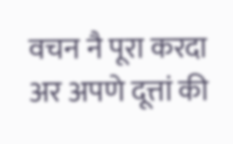वचन नै पूरा करदा अर अपणे दूत्तां की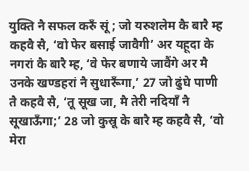युक्ति नै सफल करुँ सूं; जो यरुशलेम कै बारै म्ह कहवै सै, ‘वो फेर बसाई जावैगी’ अर यहूदा के नगरां कै बारै म्ह, ‘वे फेर बणाये जावैंगे अर मै उनके खण्डहरां नै सुधारूँगा,’ 27 जो ढुंघे पाणी तै कहवै सै, ‘तू सूख जा, मै तेरी नदियाँ नै सूखाऊँगा;’ 28 जो कुस्रू के बारै म्ह कहवै सै, ‘वो मेरा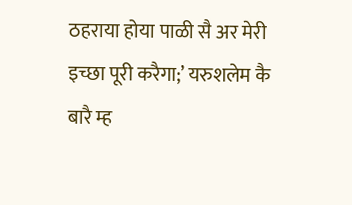ठहराया होया पाळी सै अर मेरी इच्छा पूरी करैगा;’ यरुशलेम कै बारै म्ह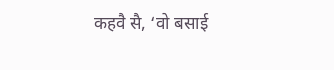कहवै सै, ‘वो बसाई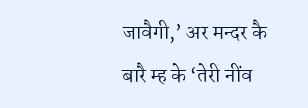जावैगी,’ अर मन्दर कै बारै म्ह के ‘तेरी नींव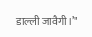डाल्ली जावैगी।’"